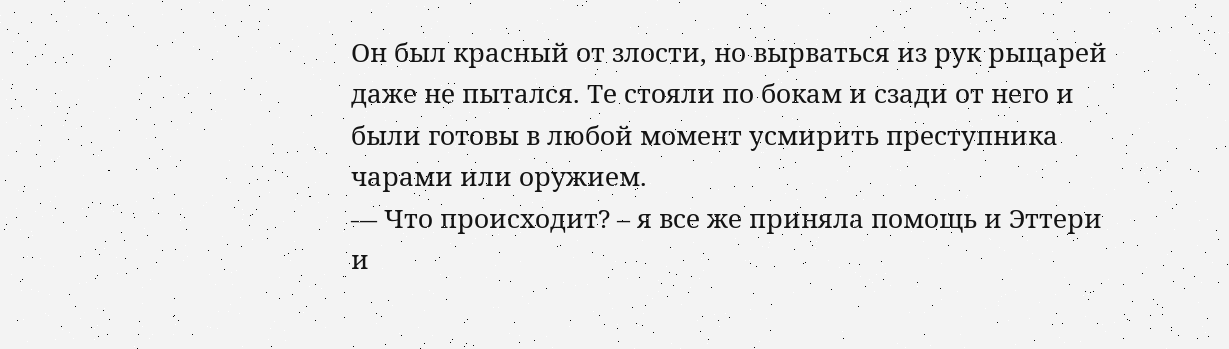Он был красный от злости, но вырваться из рук рыцарей даже не пытался. Те стояли по бокам и сзади от него и были готовы в любой момент усмирить преступника чарами или оружием.
— Что происходит? – я все же приняла помощь и Эттери и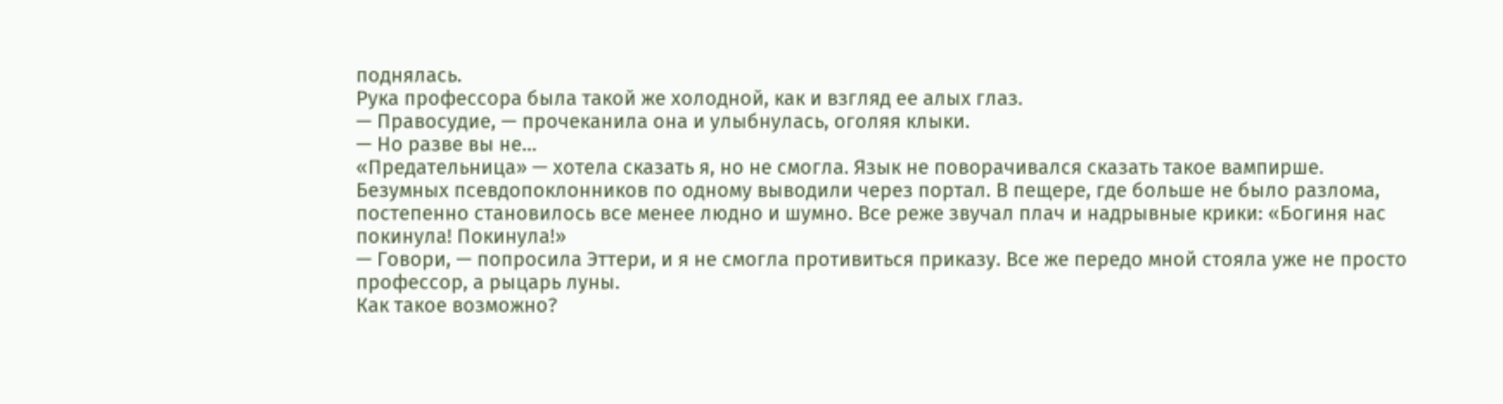поднялась.
Рука профессора была такой же холодной, как и взгляд ее алых глаз.
— Правосудие, — прочеканила она и улыбнулась, оголяя клыки.
— Но разве вы не…
«Предательница» — хотела сказать я, но не смогла. Язык не поворачивался сказать такое вампирше.
Безумных псевдопоклонников по одному выводили через портал. В пещере, где больше не было разлома, постепенно становилось все менее людно и шумно. Все реже звучал плач и надрывные крики: «Богиня нас покинула! Покинула!»
— Говори, — попросила Эттери, и я не смогла противиться приказу. Все же передо мной стояла уже не просто профессор, а рыцарь луны.
Как такое возможно?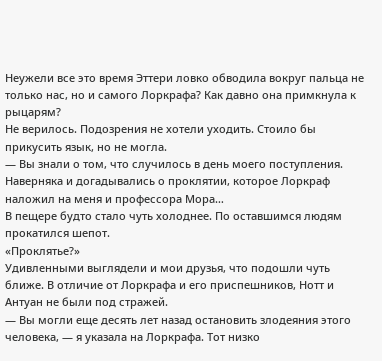Неужели все это время Эттери ловко обводила вокруг пальца не только нас, но и самого Лоркрафа? Как давно она примкнула к рыцарям?
Не верилось. Подозрения не хотели уходить. Стоило бы прикусить язык, но не могла.
— Вы знали о том, что случилось в день моего поступления. Наверняка и догадывались о проклятии, которое Лоркраф наложил на меня и профессора Мора…
В пещере будто стало чуть холоднее. По оставшимся людям прокатился шепот.
«Проклятье?»
Удивленными выглядели и мои друзья, что подошли чуть ближе. В отличие от Лоркрафа и его приспешников, Нотт и Антуан не были под стражей.
— Вы могли еще десять лет назад остановить злодеяния этого человека, — я указала на Лоркрафа. Тот низко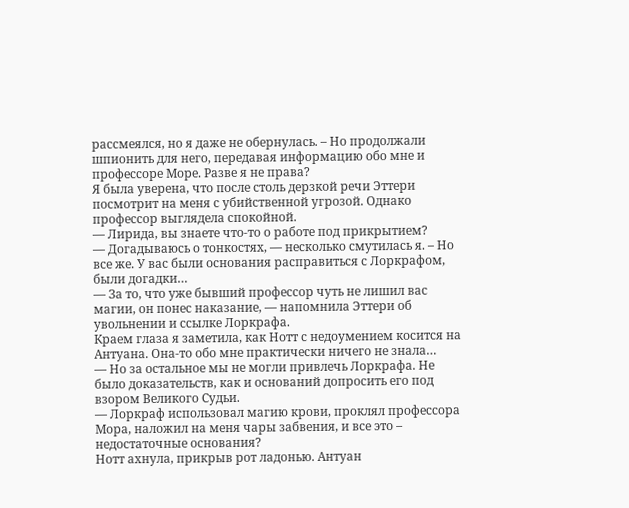рассмеялся, но я даже не обернулась. – Но продолжали шпионить для него, передавая информацию обо мне и профессоре Море. Разве я не права?
Я была уверена, что после столь дерзкой речи Эттери посмотрит на меня с убийственной угрозой. Однако профессор выглядела спокойной.
— Лирида, вы знаете что-то о работе под прикрытием?
— Догадываюсь о тонкостях, — несколько смутилась я. – Но все же. У вас были основания расправиться с Лоркрафом, были догадки…
— За то, что уже бывший профессор чуть не лишил вас магии, он понес наказание, — напомнила Эттери об увольнении и ссылке Лоркрафа.
Краем глаза я заметила, как Нотт с недоумением косится на Антуана. Она-то обо мне практически ничего не знала…
— Но за остальное мы не могли привлечь Лоркрафа. Не было доказательств, как и оснований допросить его под взором Великого Судьи.
— Лоркраф использовал магию крови, проклял профессора Мора, наложил на меня чары забвения, и все это – недостаточные основания?
Нотт ахнула, прикрыв рот ладонью. Антуан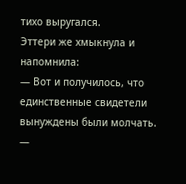тихо выругался.
Эттери же хмыкнула и напомнила:
— Вот и получилось, что единственные свидетели вынуждены были молчать.
—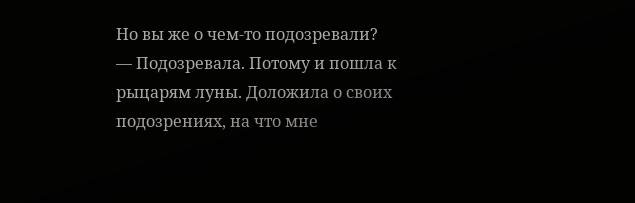Но вы же о чем-то подозревали?
— Подозревала. Потому и пошла к рыцарям луны. Доложила о своих подозрениях, на что мне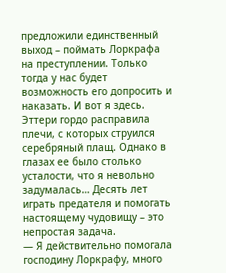предложили единственный выход – поймать Лоркрафа на преступлении. Только тогда у нас будет возможность его допросить и наказать. И вот я здесь.
Эттери гордо расправила плечи, с которых струился серебряный плащ. Однако в глазах ее было столько усталости, что я невольно задумалась… Десять лет играть предателя и помогать настоящему чудовищу – это непростая задача.
— Я действительно помогала господину Лоркрафу, много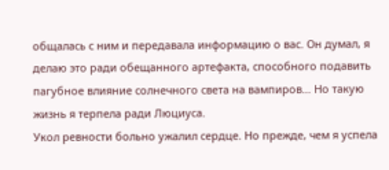общалась с ним и передавала информацию о вас. Он думал, я делаю это ради обещанного артефакта, способного подавить пагубное влияние солнечного света на вампиров… Но такую жизнь я терпела ради Люциуса.
Укол ревности больно ужалил сердце. Но прежде, чем я успела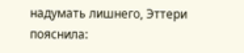надумать лишнего, Эттери пояснила: